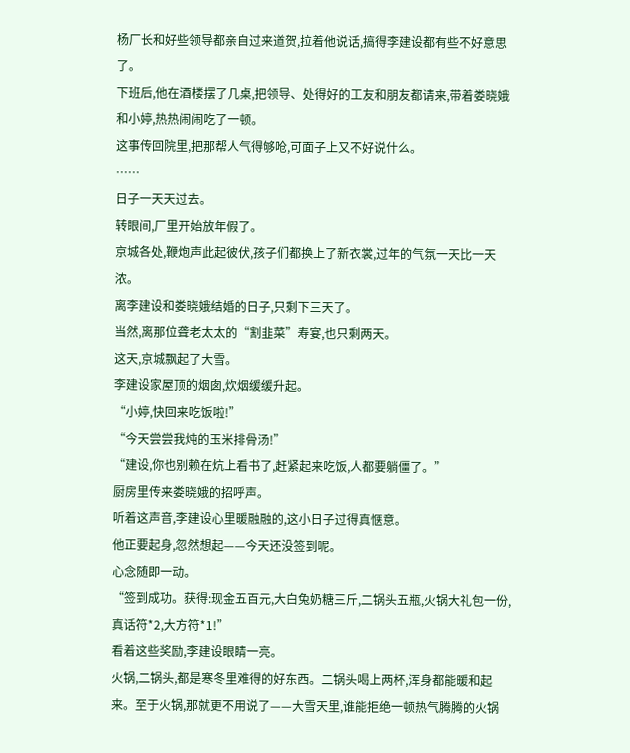杨厂长和好些领导都亲自过来道贺,拉着他说话,搞得李建设都有些不好意思了。
下班后,他在酒楼摆了几桌,把领导、处得好的工友和朋友都请来,带着娄晓娥和小婷,热热闹闹吃了一顿。
这事传回院里,把那帮人气得够呛,可面子上又不好说什么。
……
日子一天天过去。
转眼间,厂里开始放年假了。
京城各处,鞭炮声此起彼伏,孩子们都换上了新衣裳,过年的气氛一天比一天浓。
离李建设和娄晓娥结婚的日子,只剩下三天了。
当然,离那位聋老太太的“割韭菜”寿宴,也只剩两天。
这天,京城飘起了大雪。
李建设家屋顶的烟囱,炊烟缓缓升起。
“小婷,快回来吃饭啦!”
“今天尝尝我炖的玉米排骨汤!”
“建设,你也别赖在炕上看书了,赶紧起来吃饭,人都要躺僵了。”
厨房里传来娄晓娥的招呼声。
听着这声音,李建设心里暖融融的,这小日子过得真惬意。
他正要起身,忽然想起——今天还没签到呢。
心念随即一动。
“签到成功。获得:现金五百元,大白兔奶糖三斤,二锅头五瓶,火锅大礼包一份,真话符*2,大方符*1!”
看着这些奖励,李建设眼睛一亮。
火锅,二锅头,都是寒冬里难得的好东西。二锅头喝上两杯,浑身都能暖和起来。至于火锅,那就更不用说了——大雪天里,谁能拒绝一顿热气腾腾的火锅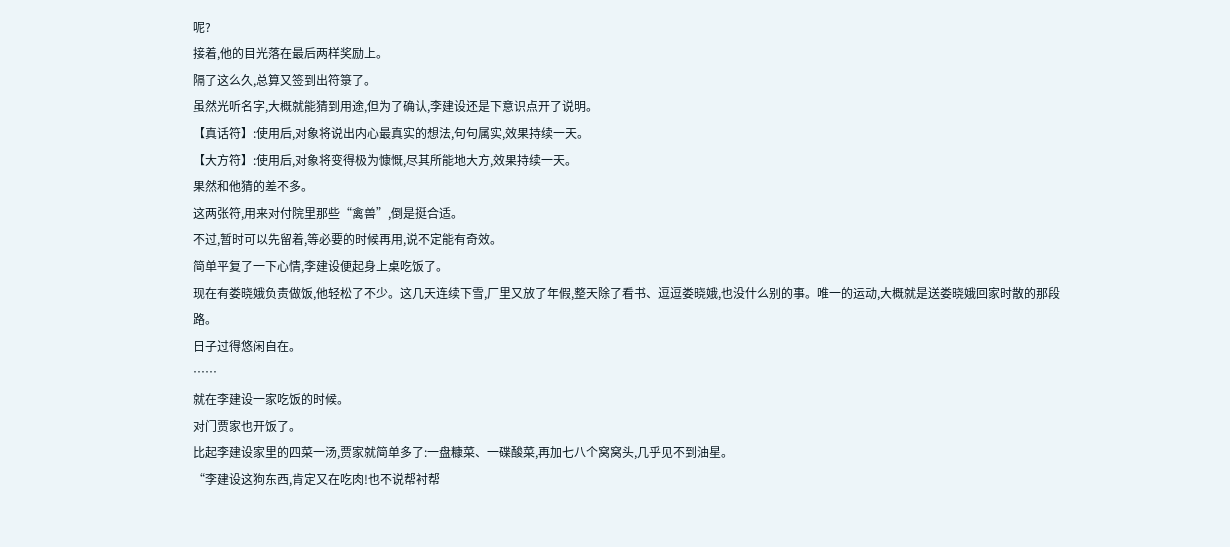呢?
接着,他的目光落在最后两样奖励上。
隔了这么久,总算又签到出符箓了。
虽然光听名字,大概就能猜到用途,但为了确认,李建设还是下意识点开了说明。
【真话符】:使用后,对象将说出内心最真实的想法,句句属实,效果持续一天。
【大方符】:使用后,对象将变得极为慷慨,尽其所能地大方,效果持续一天。
果然和他猜的差不多。
这两张符,用来对付院里那些“禽兽”,倒是挺合适。
不过,暂时可以先留着,等必要的时候再用,说不定能有奇效。
简单平复了一下心情,李建设便起身上桌吃饭了。
现在有娄晓娥负责做饭,他轻松了不少。这几天连续下雪,厂里又放了年假,整天除了看书、逗逗娄晓娥,也没什么别的事。唯一的运动,大概就是送娄晓娥回家时散的那段路。
日子过得悠闲自在。
……
就在李建设一家吃饭的时候。
对门贾家也开饭了。
比起李建设家里的四菜一汤,贾家就简单多了:一盘糠菜、一碟酸菜,再加七八个窝窝头,几乎见不到油星。
“李建设这狗东西,肯定又在吃肉!也不说帮衬帮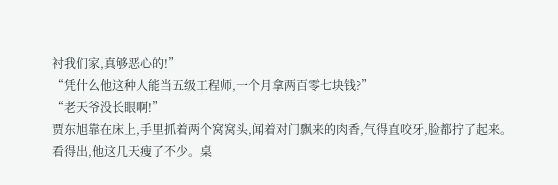衬我们家,真够恶心的!”
“凭什么他这种人能当五级工程师,一个月拿两百零七块钱?”
“老天爷没长眼啊!”
贾东旭靠在床上,手里抓着两个窝窝头,闻着对门飘来的肉香,气得直咬牙,脸都拧了起来。
看得出,他这几天瘦了不少。桌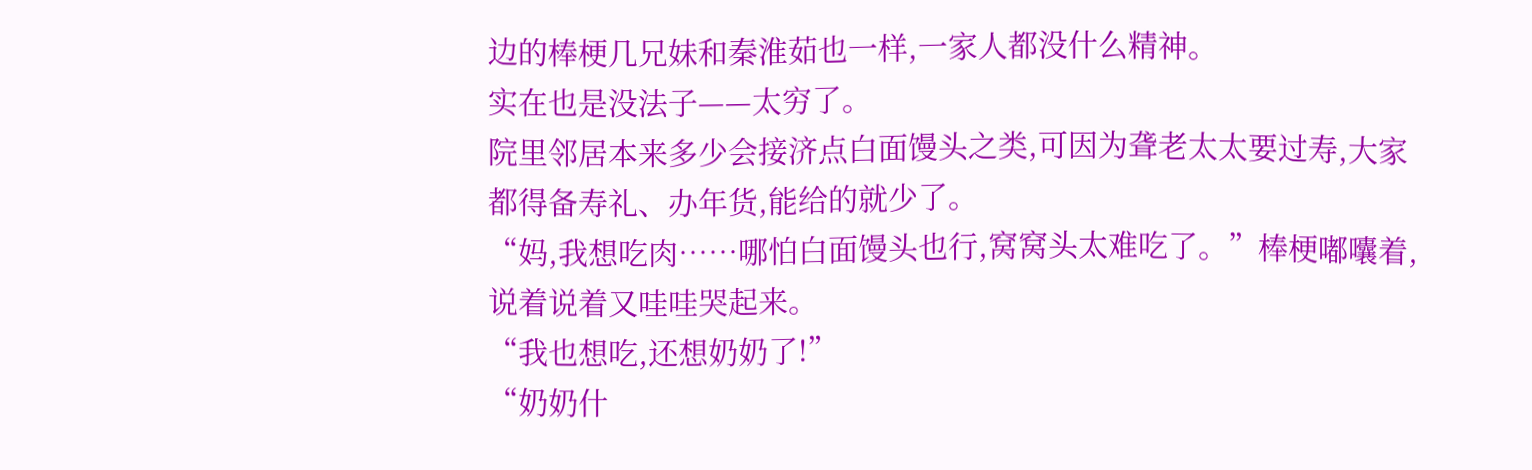边的棒梗几兄妹和秦淮茹也一样,一家人都没什么精神。
实在也是没法子——太穷了。
院里邻居本来多少会接济点白面馒头之类,可因为聋老太太要过寿,大家都得备寿礼、办年货,能给的就少了。
“妈,我想吃肉……哪怕白面馒头也行,窝窝头太难吃了。”棒梗嘟囔着,说着说着又哇哇哭起来。
“我也想吃,还想奶奶了!”
“奶奶什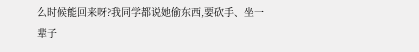么时候能回来呀?我同学都说她偷东西,要砍手、坐一辈子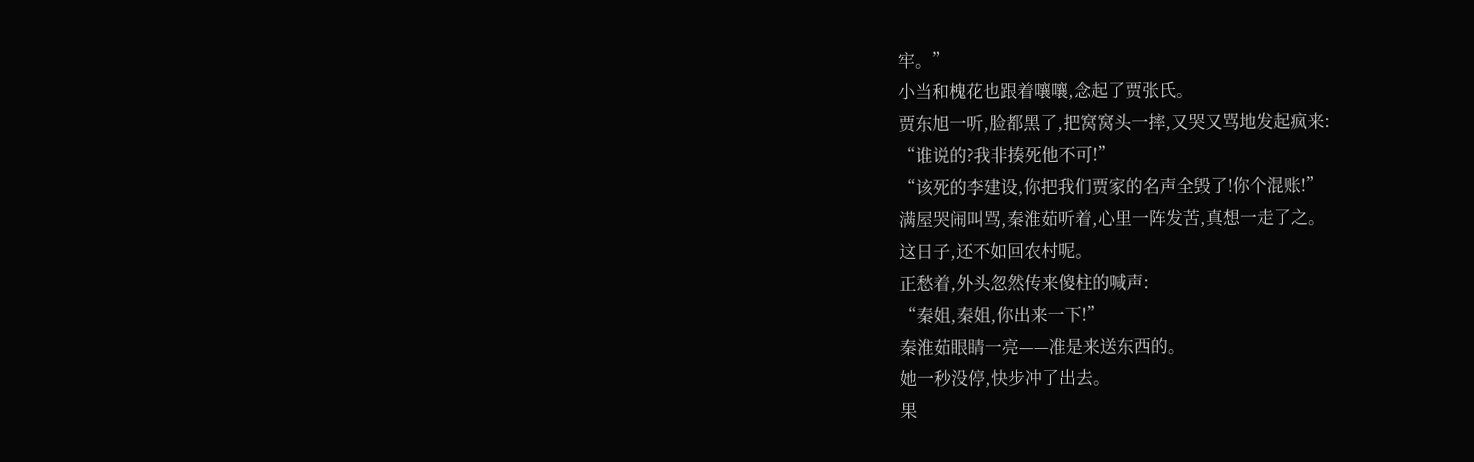牢。”
小当和槐花也跟着嚷嚷,念起了贾张氏。
贾东旭一听,脸都黑了,把窝窝头一摔,又哭又骂地发起疯来:
“谁说的?我非揍死他不可!”
“该死的李建设,你把我们贾家的名声全毁了!你个混账!”
满屋哭闹叫骂,秦淮茹听着,心里一阵发苦,真想一走了之。
这日子,还不如回农村呢。
正愁着,外头忽然传来傻柱的喊声:
“秦姐,秦姐,你出来一下!”
秦淮茹眼睛一亮——准是来送东西的。
她一秒没停,快步冲了出去。
果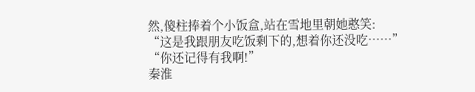然,傻柱捧着个小饭盒,站在雪地里朝她憨笑:
“这是我跟朋友吃饭剩下的,想着你还没吃……”
“你还记得有我啊!”
秦淮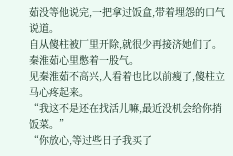茹没等他说完,一把拿过饭盒,带着埋怨的口气说道。
自从傻柱被厂里开除,就很少再接济她们了。
秦淮茹心里憋着一股气。
见秦淮茹不高兴,人看着也比以前瘦了,傻柱立马心疼起来。
“我这不是还在找活儿嘛,最近没机会给你捎饭菜。”
“你放心,等过些日子我买了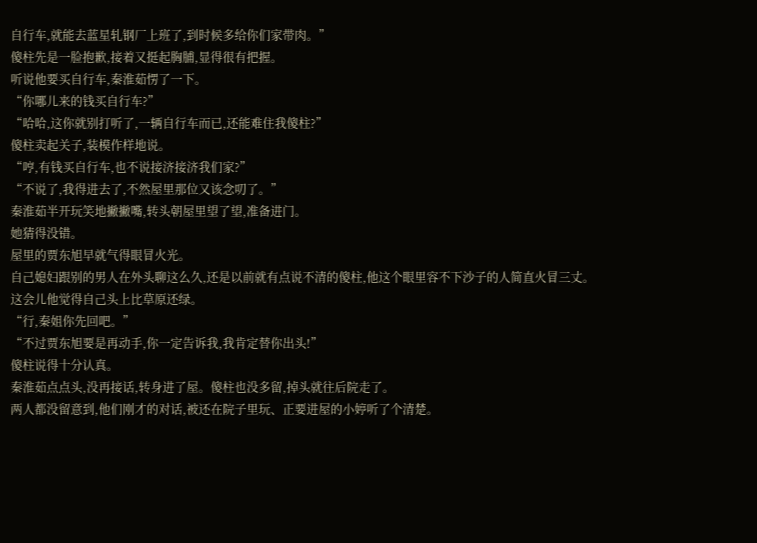自行车,就能去蓝星轧钢厂上班了,到时候多给你们家带肉。”
傻柱先是一脸抱歉,接着又挺起胸脯,显得很有把握。
听说他要买自行车,秦淮茹愣了一下。
“你哪儿来的钱买自行车?”
“哈哈,这你就别打听了,一辆自行车而已,还能难住我傻柱?”
傻柱卖起关子,装模作样地说。
“哼,有钱买自行车,也不说接济接济我们家?”
“不说了,我得进去了,不然屋里那位又该念叨了。”
秦淮茹半开玩笑地撇撇嘴,转头朝屋里望了望,准备进门。
她猜得没错。
屋里的贾东旭早就气得眼冒火光。
自己媳妇跟别的男人在外头聊这么久,还是以前就有点说不清的傻柱,他这个眼里容不下沙子的人简直火冒三丈。
这会儿他觉得自己头上比草原还绿。
“行,秦姐你先回吧。”
“不过贾东旭要是再动手,你一定告诉我,我肯定替你出头!”
傻柱说得十分认真。
秦淮茹点点头,没再接话,转身进了屋。傻柱也没多留,掉头就往后院走了。
两人都没留意到,他们刚才的对话,被还在院子里玩、正要进屋的小婷听了个清楚。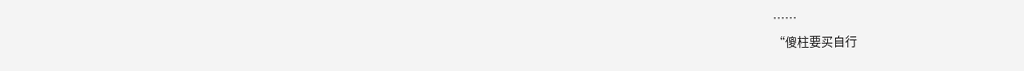……
“傻柱要买自行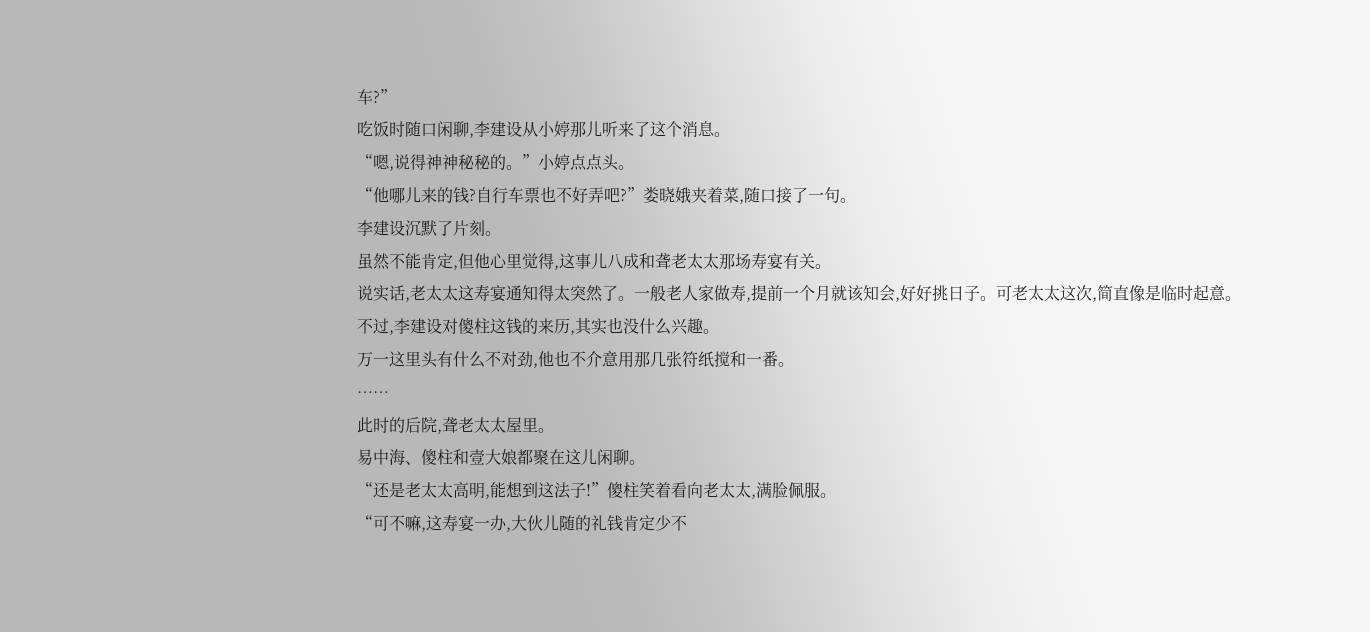车?”
吃饭时随口闲聊,李建设从小婷那儿听来了这个消息。
“嗯,说得神神秘秘的。”小婷点点头。
“他哪儿来的钱?自行车票也不好弄吧?”娄晓娥夹着菜,随口接了一句。
李建设沉默了片刻。
虽然不能肯定,但他心里觉得,这事儿八成和聋老太太那场寿宴有关。
说实话,老太太这寿宴通知得太突然了。一般老人家做寿,提前一个月就该知会,好好挑日子。可老太太这次,简直像是临时起意。
不过,李建设对傻柱这钱的来历,其实也没什么兴趣。
万一这里头有什么不对劲,他也不介意用那几张符纸搅和一番。
……
此时的后院,聋老太太屋里。
易中海、傻柱和壹大娘都聚在这儿闲聊。
“还是老太太高明,能想到这法子!”傻柱笑着看向老太太,满脸佩服。
“可不嘛,这寿宴一办,大伙儿随的礼钱肯定少不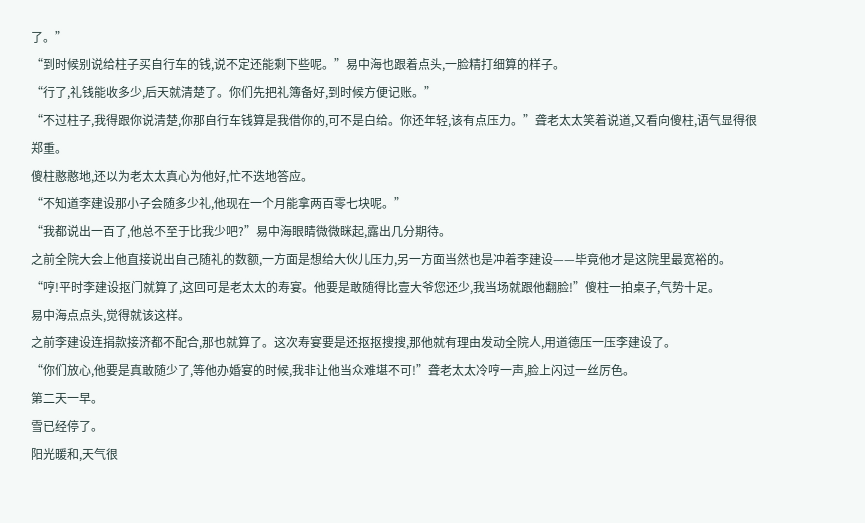了。”
“到时候别说给柱子买自行车的钱,说不定还能剩下些呢。”易中海也跟着点头,一脸精打细算的样子。
“行了,礼钱能收多少,后天就清楚了。你们先把礼簿备好,到时候方便记账。”
“不过柱子,我得跟你说清楚,你那自行车钱算是我借你的,可不是白给。你还年轻,该有点压力。”聋老太太笑着说道,又看向傻柱,语气显得很郑重。
傻柱憨憨地,还以为老太太真心为他好,忙不迭地答应。
“不知道李建设那小子会随多少礼,他现在一个月能拿两百零七块呢。”
“我都说出一百了,他总不至于比我少吧?”易中海眼睛微微眯起,露出几分期待。
之前全院大会上他直接说出自己随礼的数额,一方面是想给大伙儿压力,另一方面当然也是冲着李建设——毕竟他才是这院里最宽裕的。
“哼!平时李建设抠门就算了,这回可是老太太的寿宴。他要是敢随得比壹大爷您还少,我当场就跟他翻脸!”傻柱一拍桌子,气势十足。
易中海点点头,觉得就该这样。
之前李建设连捐款接济都不配合,那也就算了。这次寿宴要是还抠抠搜搜,那他就有理由发动全院人,用道德压一压李建设了。
“你们放心,他要是真敢随少了,等他办婚宴的时候,我非让他当众难堪不可!”聋老太太冷哼一声,脸上闪过一丝厉色。
第二天一早。
雪已经停了。
阳光暖和,天气很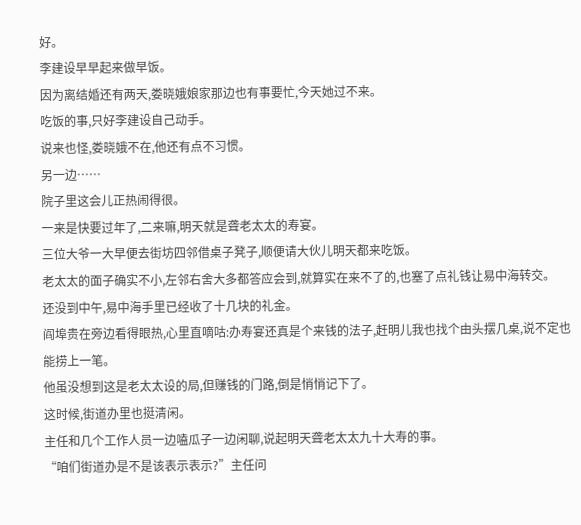好。
李建设早早起来做早饭。
因为离结婚还有两天,娄晓娥娘家那边也有事要忙,今天她过不来。
吃饭的事,只好李建设自己动手。
说来也怪,娄晓娥不在,他还有点不习惯。
另一边……
院子里这会儿正热闹得很。
一来是快要过年了,二来嘛,明天就是聋老太太的寿宴。
三位大爷一大早便去街坊四邻借桌子凳子,顺便请大伙儿明天都来吃饭。
老太太的面子确实不小,左邻右舍大多都答应会到,就算实在来不了的,也塞了点礼钱让易中海转交。
还没到中午,易中海手里已经收了十几块的礼金。
阎埠贵在旁边看得眼热,心里直嘀咕:办寿宴还真是个来钱的法子,赶明儿我也找个由头摆几桌,说不定也能捞上一笔。
他虽没想到这是老太太设的局,但赚钱的门路,倒是悄悄记下了。
这时候,街道办里也挺清闲。
主任和几个工作人员一边嗑瓜子一边闲聊,说起明天聋老太太九十大寿的事。
“咱们街道办是不是该表示表示?”主任问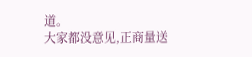道。
大家都没意见,正商量送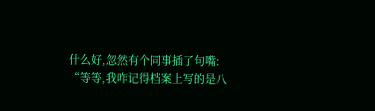什么好,忽然有个同事插了句嘴:
“等等,我咋记得档案上写的是八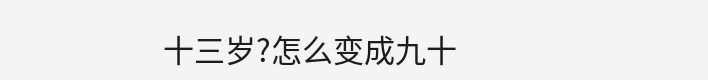十三岁?怎么变成九十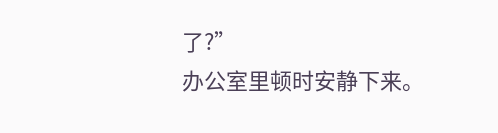了?”
办公室里顿时安静下来。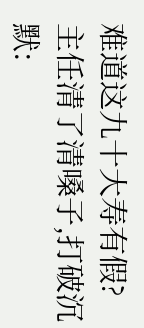难道这九十大寿有假?
主任清了清嗓子,打破沉默: